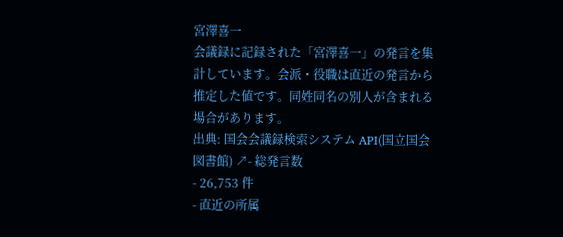宮澤喜一
会議録に記録された「宮澤喜一」の発言を集計しています。会派・役職は直近の発言から推定した値です。同姓同名の別人が含まれる場合があります。
出典: 国会会議録検索システム API(国立国会図書館) ↗- 総発言数
- 26,753 件
- 直近の所属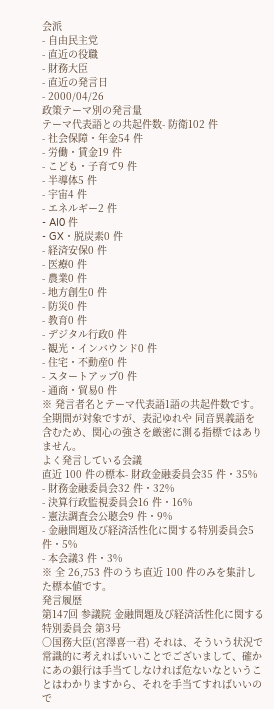会派
- 自由民主党
- 直近の役職
- 財務大臣
- 直近の発言日
- 2000/04/26
政策テーマ別の発言量
テーマ代表語との共起件数- 防衛102 件
- 社会保障・年金54 件
- 労働・賃金19 件
- こども・子育て9 件
- 半導体5 件
- 宇宙4 件
- エネルギー2 件
- AI0 件
- GX・脱炭素0 件
- 経済安保0 件
- 医療0 件
- 農業0 件
- 地方創生0 件
- 防災0 件
- 教育0 件
- デジタル行政0 件
- 観光・インバウンド0 件
- 住宅・不動産0 件
- スタートアップ0 件
- 通商・貿易0 件
※ 発言者名とテーマ代表語1語の共起件数です。全期間が対象ですが、表記ゆれや 同音異義語を含むため、関心の強さを厳密に測る指標ではありません。
よく発言している会議
直近 100 件の標本- 財政金融委員会35 件・35%
- 財務金融委員会32 件・32%
- 決算行政監視委員会16 件・16%
- 憲法調査会公聴会9 件・9%
- 金融問題及び経済活性化に関する特別委員会5 件・5%
- 本会議3 件・3%
※ 全 26,753 件のうち直近 100 件のみを集計した標本値です。
発言履歴
第147回 参議院 金融問題及び経済活性化に関する特別委員会 第3号
○国務大臣(宮澤喜一君) それは、そういう状況で常識的に考えればいいことでございまして、確かにあの銀行は手当てしなければ危ないなということはわかりますから、それを手当てすればいいので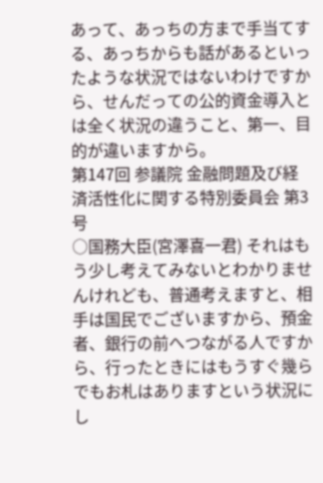あって、あっちの方まで手当てする、あっちからも話があるといったような状況ではないわけですから、せんだっての公的資金導入とは全く状況の違うこと、第一、目的が違いますから。
第147回 参議院 金融問題及び経済活性化に関する特別委員会 第3号
○国務大臣(宮澤喜一君) それはもう少し考えてみないとわかりませんけれども、普通考えますと、相手は国民でございますから、預金者、銀行の前へつながる人ですから、行ったときにはもうすぐ幾らでもお札はありますという状況にし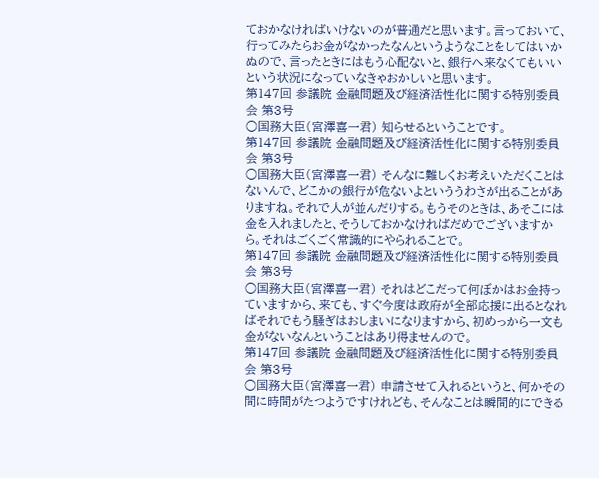ておかなければいけないのが普通だと思います。言っておいて、行ってみたらお金がなかったなんというようなことをしてはいかぬので、言ったときにはもう心配ないと、銀行へ来なくてもいいという状況になっていなきゃおかしいと思います。
第147回 参議院 金融問題及び経済活性化に関する特別委員会 第3号
○国務大臣(宮澤喜一君) 知らせるということです。
第147回 参議院 金融問題及び経済活性化に関する特別委員会 第3号
○国務大臣(宮澤喜一君) そんなに難しくお考えいただくことはないんで、どこかの銀行が危ないよといううわさが出ることがありますね。それで人が並んだりする。もうそのときは、あそこには金を入れましたと、そうしておかなければだめでございますから。それはごくごく常識的にやられることで。
第147回 参議院 金融問題及び経済活性化に関する特別委員会 第3号
○国務大臣(宮澤喜一君) それはどこだって何ぼかはお金持っていますから、来ても、すぐ今度は政府が全部応援に出るとなればそれでもう騒ぎはおしまいになりますから、初めっから一文も金がないなんということはあり得ませんので。
第147回 参議院 金融問題及び経済活性化に関する特別委員会 第3号
○国務大臣(宮澤喜一君) 申請させて入れるというと、何かその間に時間がたつようですけれども、そんなことは瞬間的にできる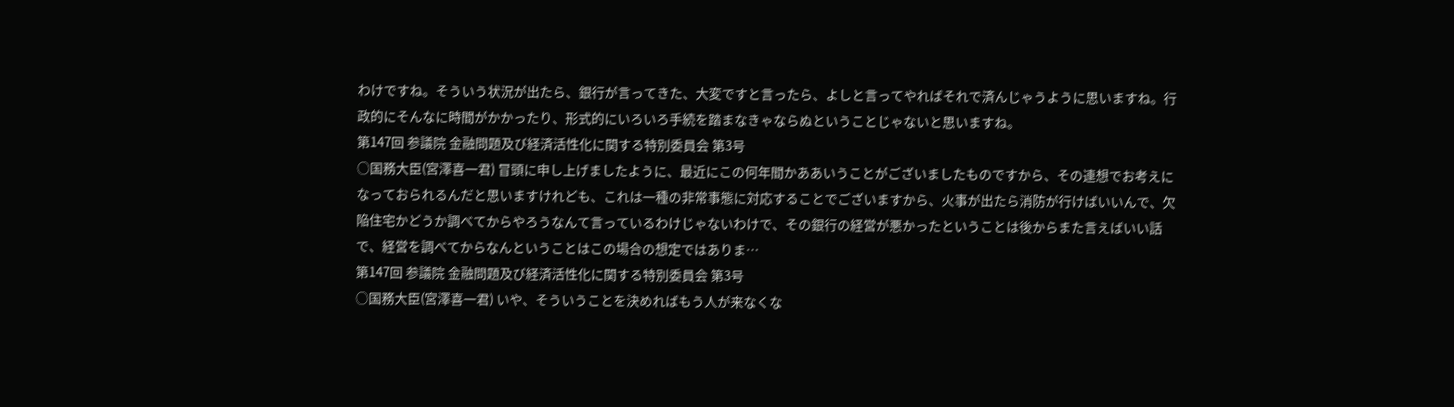わけですね。そういう状況が出たら、銀行が言ってきた、大変ですと言ったら、よしと言ってやればそれで済んじゃうように思いますね。行政的にそんなに時間がかかったり、形式的にいろいろ手続を踏まなきゃならぬということじゃないと思いますね。
第147回 参議院 金融問題及び経済活性化に関する特別委員会 第3号
○国務大臣(宮澤喜一君) 冒頭に申し上げましたように、最近にこの何年間かああいうことがございましたものですから、その連想でお考えになっておられるんだと思いますけれども、これは一種の非常事態に対応することでございますから、火事が出たら消防が行けばいいんで、欠陥住宅かどうか調べてからやろうなんて言っているわけじゃないわけで、その銀行の経営が悪かったということは後からまた言えばいい話で、経営を調べてからなんということはこの場合の想定ではありま…
第147回 参議院 金融問題及び経済活性化に関する特別委員会 第3号
○国務大臣(宮澤喜一君) いや、そういうことを決めればもう人が来なくな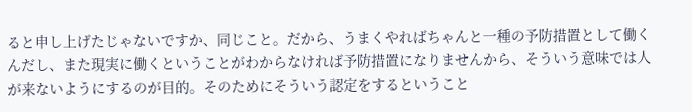ると申し上げたじゃないですか、同じこと。だから、うまくやればちゃんと一種の予防措置として働くんだし、また現実に働くということがわからなければ予防措置になりませんから、そういう意味では人が来ないようにするのが目的。そのためにそういう認定をするということ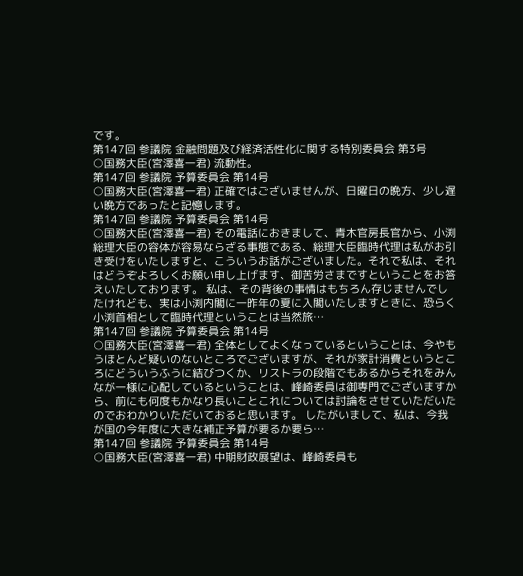です。
第147回 参議院 金融問題及び経済活性化に関する特別委員会 第3号
○国務大臣(宮澤喜一君) 流動性。
第147回 参議院 予算委員会 第14号
○国務大臣(宮澤喜一君) 正確ではございませんが、日曜日の晩方、少し遅い晩方であったと記憶します。
第147回 参議院 予算委員会 第14号
○国務大臣(宮澤喜一君) その電話におきまして、青木官房長官から、小渕総理大臣の容体が容易ならざる事態である、総理大臣臨時代理は私がお引き受けをいたしますと、こういうお話がございました。それで私は、それはどうぞよろしくお願い申し上げます、御苦労さまですということをお答えいたしております。 私は、その背後の事情はもちろん存じませんでしたけれども、実は小渕内閣に一昨年の夏に入閣いたしますときに、恐らく小渕首相として臨時代理ということは当然旅…
第147回 参議院 予算委員会 第14号
○国務大臣(宮澤喜一君) 全体としてよくなっているということは、今やもうほとんど疑いのないところでございますが、それが家計消費というところにどういうふうに結びつくか、リストラの段階でもあるからそれをみんなが一様に心配しているということは、峰崎委員は御専門でございますから、前にも何度もかなり長いことこれについては討論をさせていただいたのでおわかりいただいておると思います。 したがいまして、私は、今我が国の今年度に大きな補正予算が要るか要ら…
第147回 参議院 予算委員会 第14号
○国務大臣(宮澤喜一君) 中期財政展望は、峰崎委員も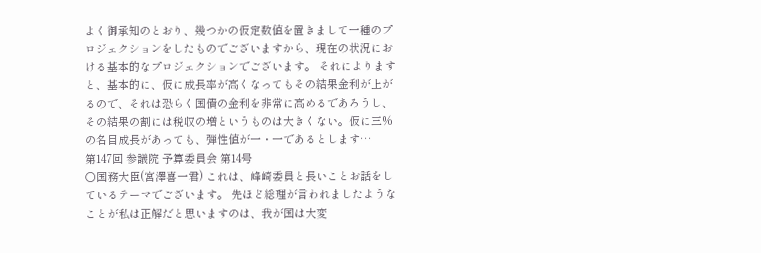よく御承知のとおり、幾つかの仮定数値を置きまして一種のプロジェクションをしたものでございますから、現在の状況における基本的なプロジェクションでございます。 それによりますと、基本的に、仮に成長率が高くなってもその結果金利が上がるので、それは恐らく国債の金利を非常に高めるであろうし、その結果の割には税収の増というものは大きくない。仮に三%の名目成長があっても、弾性値が一・一であるとします…
第147回 参議院 予算委員会 第14号
○国務大臣(宮澤喜一君) これは、峰崎委員と長いことお話をしているテーマでございます。 先ほど総理が言われましたようなことが私は正解だと思いますのは、我が国は大変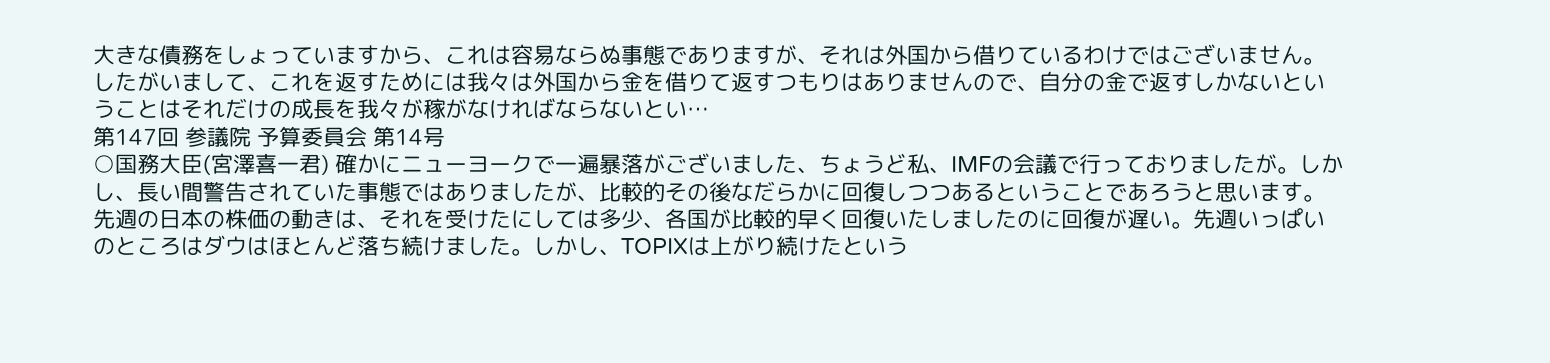大きな債務をしょっていますから、これは容易ならぬ事態でありますが、それは外国から借りているわけではございません。したがいまして、これを返すためには我々は外国から金を借りて返すつもりはありませんので、自分の金で返すしかないということはそれだけの成長を我々が稼がなければならないとい…
第147回 参議院 予算委員会 第14号
○国務大臣(宮澤喜一君) 確かにニューヨークで一遍暴落がございました、ちょうど私、IMFの会議で行っておりましたが。しかし、長い間警告されていた事態ではありましたが、比較的その後なだらかに回復しつつあるということであろうと思います。 先週の日本の株価の動きは、それを受けたにしては多少、各国が比較的早く回復いたしましたのに回復が遅い。先週いっぱいのところはダウはほとんど落ち続けました。しかし、TOPIXは上がり続けたという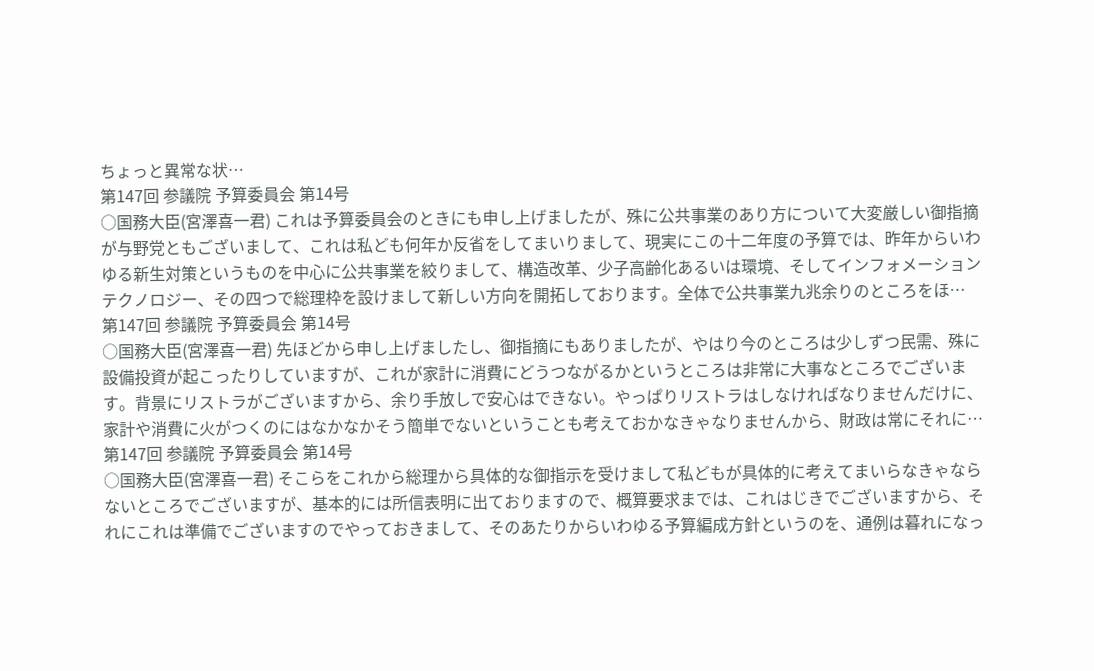ちょっと異常な状…
第147回 参議院 予算委員会 第14号
○国務大臣(宮澤喜一君) これは予算委員会のときにも申し上げましたが、殊に公共事業のあり方について大変厳しい御指摘が与野党ともございまして、これは私ども何年か反省をしてまいりまして、現実にこの十二年度の予算では、昨年からいわゆる新生対策というものを中心に公共事業を絞りまして、構造改革、少子高齢化あるいは環境、そしてインフォメーションテクノロジー、その四つで総理枠を設けまして新しい方向を開拓しております。全体で公共事業九兆余りのところをほ…
第147回 参議院 予算委員会 第14号
○国務大臣(宮澤喜一君) 先ほどから申し上げましたし、御指摘にもありましたが、やはり今のところは少しずつ民需、殊に設備投資が起こったりしていますが、これが家計に消費にどうつながるかというところは非常に大事なところでございます。背景にリストラがございますから、余り手放しで安心はできない。やっぱりリストラはしなければなりませんだけに、家計や消費に火がつくのにはなかなかそう簡単でないということも考えておかなきゃなりませんから、財政は常にそれに…
第147回 参議院 予算委員会 第14号
○国務大臣(宮澤喜一君) そこらをこれから総理から具体的な御指示を受けまして私どもが具体的に考えてまいらなきゃならないところでございますが、基本的には所信表明に出ておりますので、概算要求までは、これはじきでございますから、それにこれは準備でございますのでやっておきまして、そのあたりからいわゆる予算編成方針というのを、通例は暮れになっ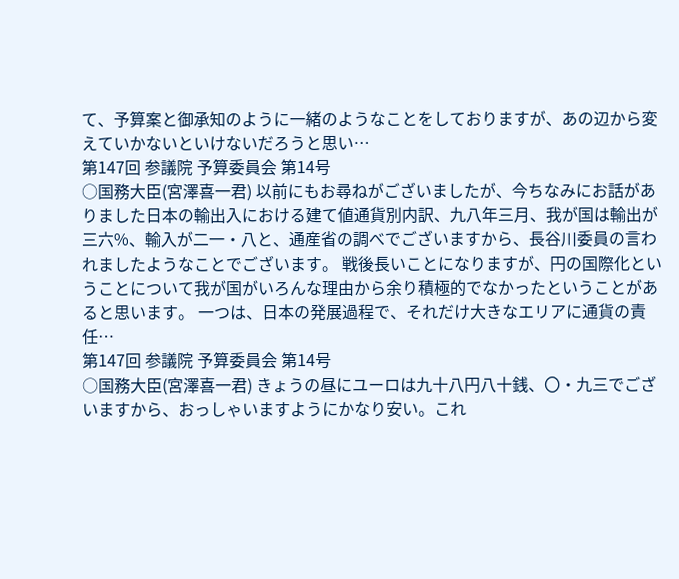て、予算案と御承知のように一緒のようなことをしておりますが、あの辺から変えていかないといけないだろうと思い…
第147回 参議院 予算委員会 第14号
○国務大臣(宮澤喜一君) 以前にもお尋ねがございましたが、今ちなみにお話がありました日本の輸出入における建て値通貨別内訳、九八年三月、我が国は輸出が三六%、輸入が二一・八と、通産省の調べでございますから、長谷川委員の言われましたようなことでございます。 戦後長いことになりますが、円の国際化ということについて我が国がいろんな理由から余り積極的でなかったということがあると思います。 一つは、日本の発展過程で、それだけ大きなエリアに通貨の責任…
第147回 参議院 予算委員会 第14号
○国務大臣(宮澤喜一君) きょうの昼にユーロは九十八円八十銭、〇・九三でございますから、おっしゃいますようにかなり安い。これ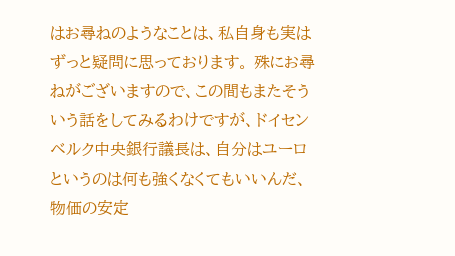はお尋ねのようなことは、私自身も実はずっと疑問に思っております。 殊にお尋ねがございますので、この間もまたそういう話をしてみるわけですが、ドイセンベルク中央銀行議長は、自分はユーロというのは何も強くなくてもいいんだ、物価の安定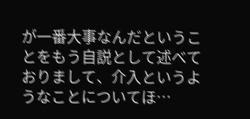が一番大事なんだということをもう自説として述べておりまして、介入というようなことについてほ…